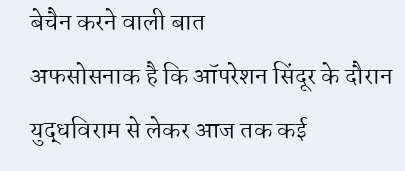बेचैन करने वाली बात
अफसोसनाक है कि ऑपरेशन सिंदूर के दौरान युद्धविराम से लेकर आज तक कई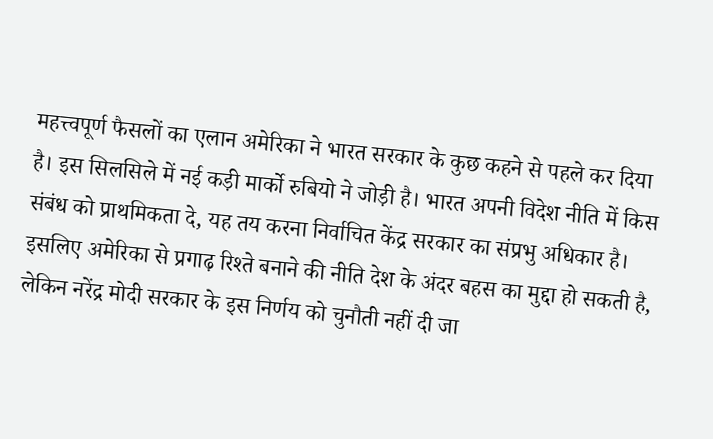महत्त्वपूर्ण फैसलों का एलान अमेरिका ने भारत सरकार के कुछ कहने से पहले कर दिया है। इस सिलसिले में नई कड़ी मार्को रुबियो ने जोड़ी है। भारत अपनी विदेश नीति में किस संबंध को प्राथमिकता दे, यह तय करना निर्वाचित केंद्र सरकार का संप्रभु अधिकार है। इसलिए अमेरिका से प्रगाढ़ रिश्ते बनाने की नीति देश के अंदर बहस का मुद्दा हो सकती है, लेकिन नरेंद्र मोदी सरकार के इस निर्णय को चुनौती नहीं दी जा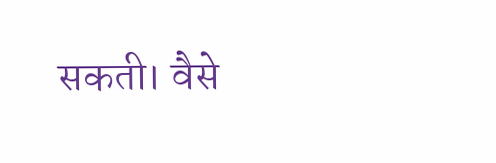सकती। वैसे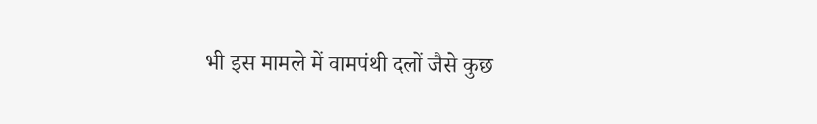भी इस मामले में वामपंथी दलों जैसे कुछ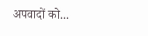अपवादों को...